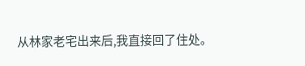从林家老宅出来后,我直接回了住处。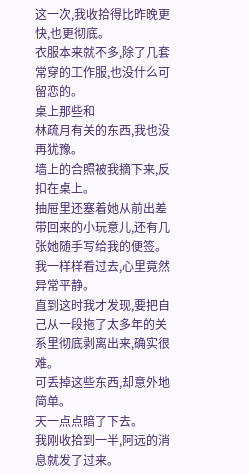这一次,我收拾得比昨晚更快,也更彻底。
衣服本来就不多,除了几套常穿的工作服,也没什么可留恋的。
桌上那些和
林疏月有关的东西,我也没再犹豫。
墙上的合照被我摘下来,反扣在桌上。
抽屉里还塞着她从前出差带回来的小玩意儿,还有几张她随手写给我的便签。
我一样样看过去,心里竟然异常平静。
直到这时我才发现,要把自己从一段拖了太多年的关系里彻底剥离出来,确实很难。
可丢掉这些东西,却意外地简单。
天一点点暗了下去。
我刚收拾到一半,阿远的消息就发了过来。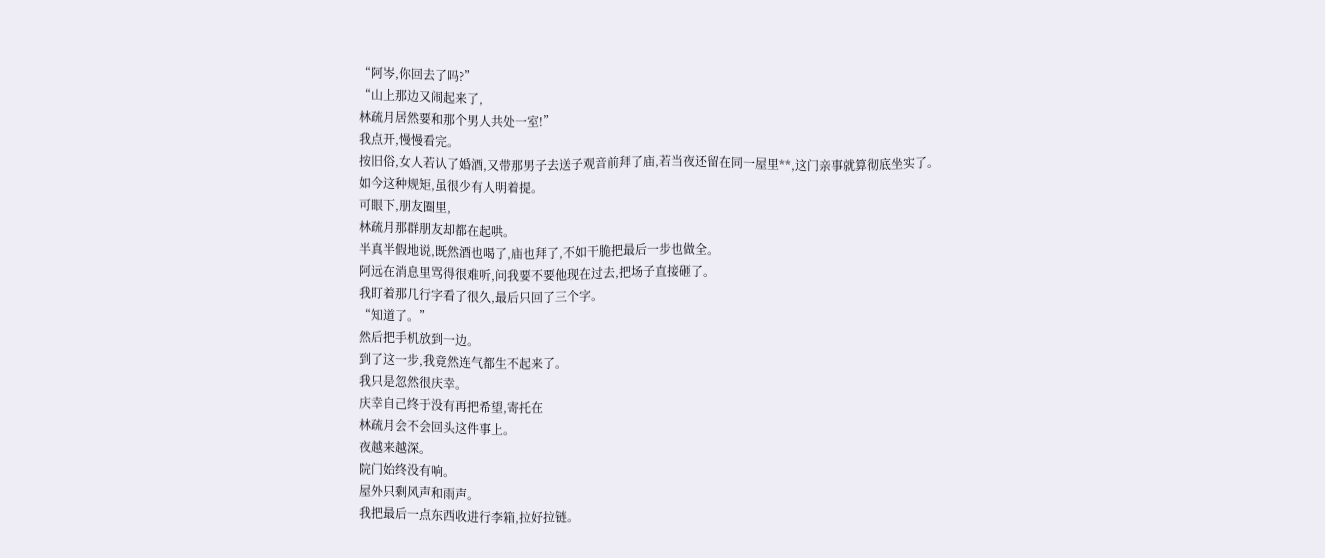“阿岑,你回去了吗?”
“山上那边又闹起来了,
林疏月居然要和那个男人共处一室!”
我点开,慢慢看完。
按旧俗,女人若认了婚酒,又带那男子去送子观音前拜了庙,若当夜还留在同一屋里**,这门亲事就算彻底坐实了。
如今这种规矩,虽很少有人明着提。
可眼下,朋友圈里,
林疏月那群朋友却都在起哄。
半真半假地说,既然酒也喝了,庙也拜了,不如干脆把最后一步也做全。
阿远在消息里骂得很难听,问我要不要他现在过去,把场子直接砸了。
我盯着那几行字看了很久,最后只回了三个字。
“知道了。”
然后把手机放到一边。
到了这一步,我竟然连气都生不起来了。
我只是忽然很庆幸。
庆幸自己终于没有再把希望,寄托在
林疏月会不会回头这件事上。
夜越来越深。
院门始终没有响。
屋外只剩风声和雨声。
我把最后一点东西收进行李箱,拉好拉链。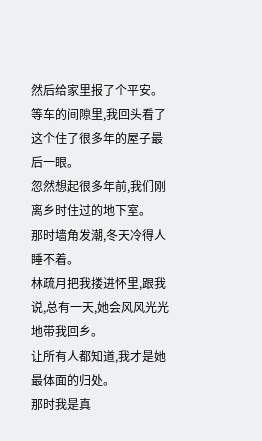然后给家里报了个平安。
等车的间隙里,我回头看了这个住了很多年的屋子最后一眼。
忽然想起很多年前,我们刚离乡时住过的地下室。
那时墙角发潮,冬天冷得人睡不着。
林疏月把我搂进怀里,跟我说,总有一天,她会风风光光地带我回乡。
让所有人都知道,我才是她最体面的归处。
那时我是真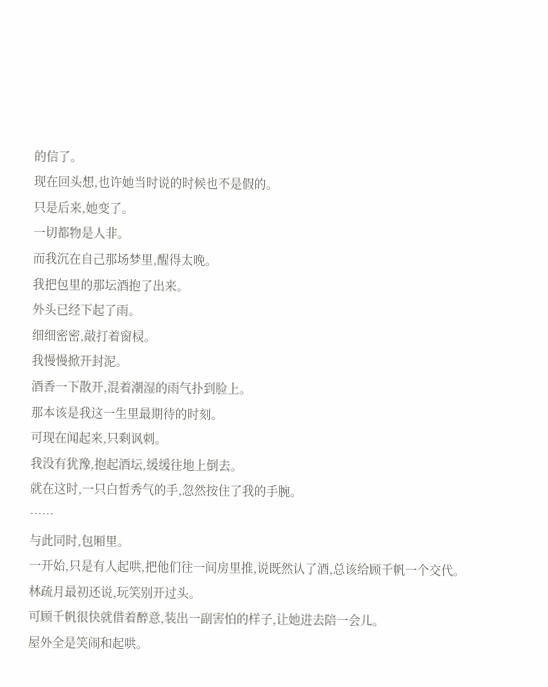的信了。
现在回头想,也许她当时说的时候也不是假的。
只是后来,她变了。
一切都物是人非。
而我沉在自己那场梦里,醒得太晚。
我把包里的那坛酒抱了出来。
外头已经下起了雨。
细细密密,敲打着窗棂。
我慢慢掀开封泥。
酒香一下散开,混着潮湿的雨气扑到脸上。
那本该是我这一生里最期待的时刻。
可现在闻起来,只剩讽刺。
我没有犹豫,抱起酒坛,缓缓往地上倒去。
就在这时,一只白皙秀气的手,忽然按住了我的手腕。
……
与此同时,包厢里。
一开始,只是有人起哄,把他们往一间房里推,说既然认了酒,总该给顾千帆一个交代。
林疏月最初还说,玩笑别开过头。
可顾千帆很快就借着醉意,装出一副害怕的样子,让她进去陪一会儿。
屋外全是笑闹和起哄。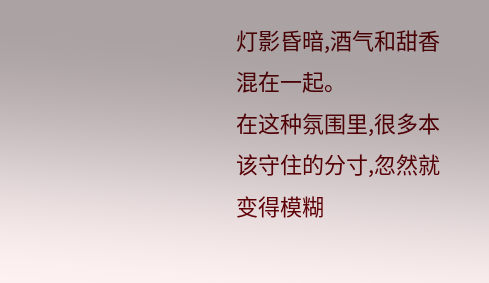灯影昏暗,酒气和甜香混在一起。
在这种氛围里,很多本该守住的分寸,忽然就变得模糊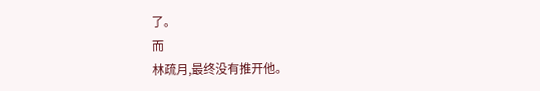了。
而
林疏月,最终没有推开他。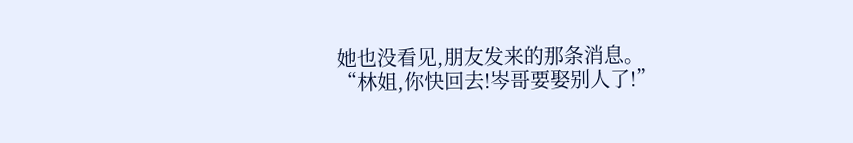她也没看见,朋友发来的那条消息。
“林姐,你快回去!岑哥要娶别人了!”